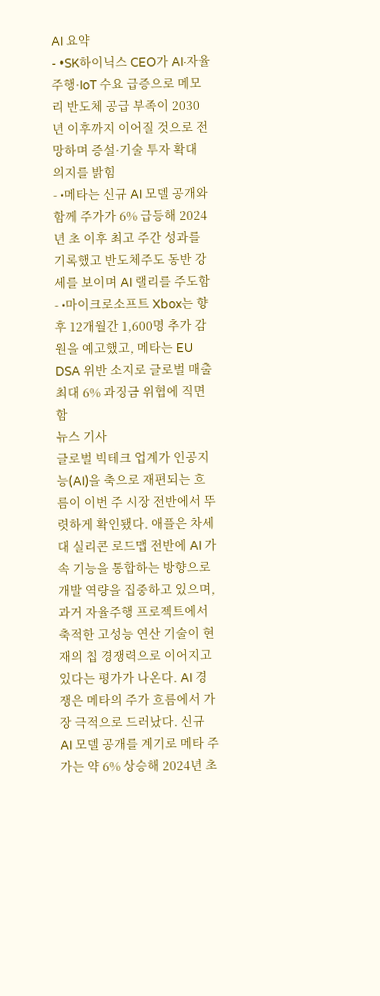AI 요약
- •SK하이닉스 CEO가 AI·자율주행·IoT 수요 급증으로 메모리 반도체 공급 부족이 2030년 이후까지 이어질 것으로 전망하며 증설·기술 투자 확대 의지를 밝힘
- •메타는 신규 AI 모델 공개와 함께 주가가 6% 급등해 2024년 초 이후 최고 주간 성과를 기록했고 반도체주도 동반 강세를 보이며 AI 랠리를 주도함
- •마이크로소프트 Xbox는 향후 12개월간 1,600명 추가 감원을 예고했고, 메타는 EU DSA 위반 소지로 글로벌 매출 최대 6% 과징금 위협에 직면함
뉴스 기사
글로벌 빅테크 업계가 인공지능(AI)을 축으로 재편되는 흐름이 이번 주 시장 전반에서 뚜렷하게 확인됐다. 애플은 차세대 실리콘 로드맵 전반에 AI 가속 기능을 통합하는 방향으로 개발 역량을 집중하고 있으며, 과거 자율주행 프로젝트에서 축적한 고성능 연산 기술이 현재의 칩 경쟁력으로 이어지고 있다는 평가가 나온다. AI 경쟁은 메타의 주가 흐름에서 가장 극적으로 드러났다. 신규 AI 모델 공개를 계기로 메타 주가는 약 6% 상승해 2024년 초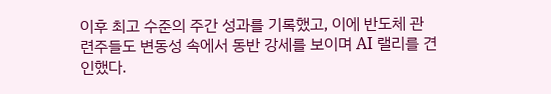이후 최고 수준의 주간 성과를 기록했고, 이에 반도체 관련주들도 변동성 속에서 동반 강세를 보이며 AI 랠리를 견인했다.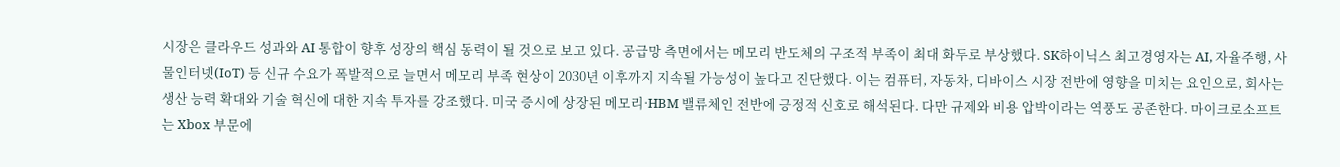시장은 클라우드 성과와 AI 통합이 향후 성장의 핵심 동력이 될 것으로 보고 있다. 공급망 측면에서는 메모리 반도체의 구조적 부족이 최대 화두로 부상했다. SK하이닉스 최고경영자는 AI, 자율주행, 사물인터넷(IoT) 등 신규 수요가 폭발적으로 늘면서 메모리 부족 현상이 2030년 이후까지 지속될 가능성이 높다고 진단했다. 이는 컴퓨터, 자동차, 디바이스 시장 전반에 영향을 미치는 요인으로, 회사는 생산 능력 확대와 기술 혁신에 대한 지속 투자를 강조했다. 미국 증시에 상장된 메모리·HBM 밸류체인 전반에 긍정적 신호로 해석된다. 다만 규제와 비용 압박이라는 역풍도 공존한다. 마이크로소프트는 Xbox 부문에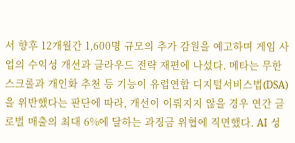서 향후 12개월간 1,600명 규모의 추가 감원을 예고하며 게임 사업의 수익성 개선과 클라우드 전략 재편에 나섰다. 메타는 무한 스크롤과 개인화 추천 등 기능이 유럽연합 디지털서비스법(DSA)을 위반했다는 판단에 따라, 개선이 이뤄지지 않을 경우 연간 글로벌 매출의 최대 6%에 달하는 과징금 위협에 직면했다. AI 성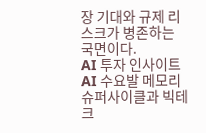장 기대와 규제 리스크가 병존하는 국면이다.
AI 투자 인사이트
AI 수요발 메모리 슈퍼사이클과 빅테크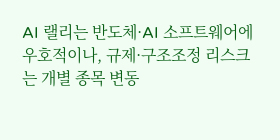AI 랠리는 반도체·AI 소프트웨어에 우호적이나, 규제·구조조정 리스크는 개별 종목 변동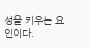성을 키우는 요인이다.